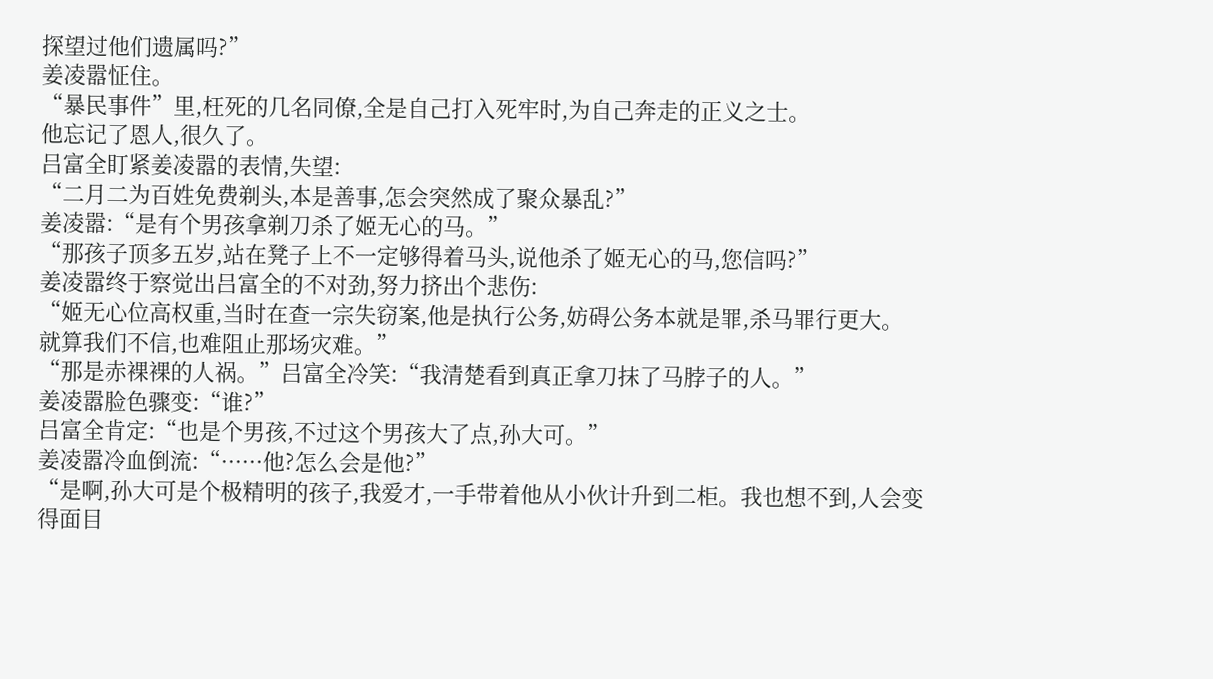探望过他们遗属吗?”
姜凌嚣怔住。
“暴民事件”里,枉死的几名同僚,全是自己打入死牢时,为自己奔走的正义之士。
他忘记了恩人,很久了。
吕富全盯紧姜凌嚣的表情,失望:
“二月二为百姓免费剃头,本是善事,怎会突然成了聚众暴乱?”
姜凌嚣:“是有个男孩拿剃刀杀了姬无心的马。”
“那孩子顶多五岁,站在凳子上不一定够得着马头,说他杀了姬无心的马,您信吗?”
姜凌嚣终于察觉出吕富全的不对劲,努力挤出个悲伤:
“姬无心位高权重,当时在查一宗失窃案,他是执行公务,妨碍公务本就是罪,杀马罪行更大。
就算我们不信,也难阻止那场灾难。”
“那是赤裸裸的人祸。”吕富全冷笑:“我清楚看到真正拿刀抹了马脖子的人。”
姜凌嚣脸色骤变:“谁?”
吕富全肯定:“也是个男孩,不过这个男孩大了点,孙大可。”
姜凌嚣冷血倒流:“······他?怎么会是他?”
“是啊,孙大可是个极精明的孩子,我爱才,一手带着他从小伙计升到二柜。我也想不到,人会变得面目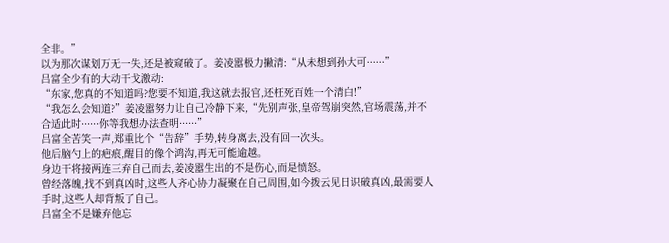全非。”
以为那次谋划万无一失,还是被窥破了。姜凌嚣极力撇清:“从未想到孙大可······”
吕富全少有的大动干戈激动:
“东家,您真的不知道吗?您要不知道,我这就去报官,还枉死百姓一个清白!”
“我怎么会知道?”姜凌嚣努力让自己冷静下来,“先别声张,皇帝驾崩突然,官场震荡,并不合适此时······你等我想办法查明······”
吕富全苦笑一声,郑重比个“告辞”手势,转身离去,没有回一次头。
他后脑勺上的疤痕,醒目的像个鸿沟,再无可能逾越。
身边干将接两连三弃自己而去,姜凌嚣生出的不是伤心,而是愤怒。
曾经落魄,找不到真凶时,这些人齐心协力凝聚在自己周围,如今拨云见日识破真凶,最需要人手时,这些人却背叛了自己。
吕富全不是嫌弃他忘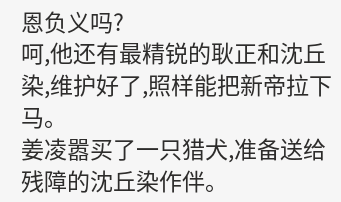恩负义吗?
呵,他还有最精锐的耿正和沈丘染,维护好了,照样能把新帝拉下马。
姜凌嚣买了一只猎犬,准备送给残障的沈丘染作伴。